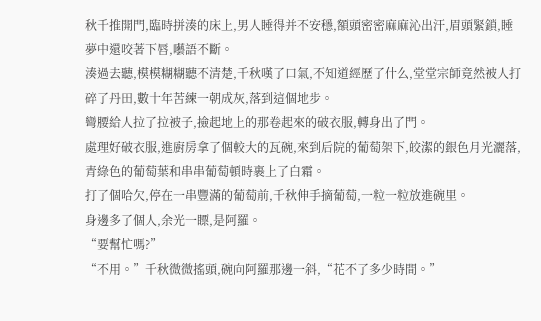秋千推開門,臨時拼湊的床上,男人睡得并不安穩,額頭密密麻麻沁出汗,眉頭緊鎖,睡夢中還咬著下唇,囈語不斷。
湊過去聽,模模糊糊聽不清楚,千秋嘆了口氣,不知道經歷了什么,堂堂宗師竟然被人打碎了丹田,數十年苦練一朝成灰,落到這個地步。
彎腰給人拉了拉被子,撿起地上的那卷起來的破衣服,轉身出了門。
處理好破衣服,進廚房拿了個較大的瓦碗,來到后院的葡萄架下,皎潔的銀色月光灑落,青綠色的葡萄葉和串串葡萄頓時裹上了白霜。
打了個哈欠,停在一串豐滿的葡萄前,千秋伸手摘葡萄,一粒一粒放進碗里。
身邊多了個人,余光一瞟,是阿羅。
“要幫忙嗎?”
“不用。”千秋微微搖頭,碗向阿羅那邊一斜,“花不了多少時間。”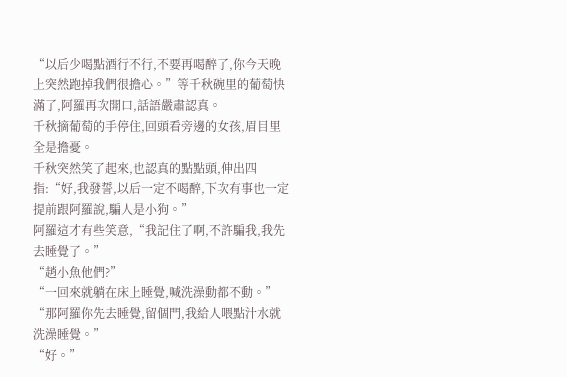“以后少喝點酒行不行,不要再喝醉了,你今天晚上突然跑掉我們很擔心。”等千秋碗里的葡萄快滿了,阿羅再次開口,話語嚴肅認真。
千秋摘葡萄的手停住,回頭看旁邊的女孩,眉目里全是擔憂。
千秋突然笑了起來,也認真的點點頭,伸出四指:“好,我發誓,以后一定不喝醉,下次有事也一定提前跟阿羅說,騙人是小狗。”
阿羅這才有些笑意,“我記住了啊,不許騙我,我先去睡覺了。”
“趙小魚他們?”
“一回來就躺在床上睡覺,喊洗澡動都不動。”
“那阿羅你先去睡覺,留個門,我給人喂點汁水就洗澡睡覺。”
“好。”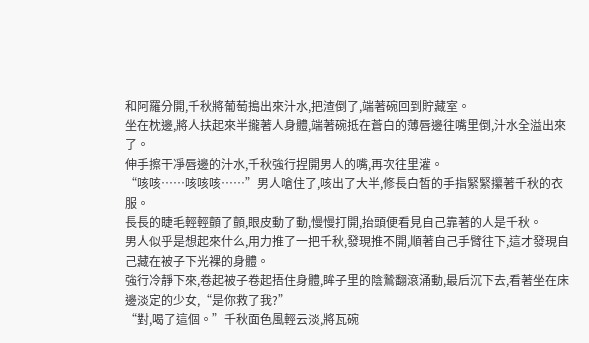和阿羅分開,千秋將葡萄搗出來汁水,把渣倒了,端著碗回到貯藏室。
坐在枕邊,將人扶起來半攏著人身體,端著碗抵在蒼白的薄唇邊往嘴里倒,汁水全溢出來了。
伸手擦干凈唇邊的汁水,千秋強行捏開男人的嘴,再次往里灌。
“咳咳……咳咳咳……”男人嗆住了,咳出了大半,修長白皙的手指緊緊攥著千秋的衣服。
長長的睫毛輕輕顫了顫,眼皮動了動,慢慢打開,抬頭便看見自己靠著的人是千秋。
男人似乎是想起來什么,用力推了一把千秋,發現推不開,順著自己手臂往下,這才發現自己藏在被子下光裸的身體。
強行冷靜下來,卷起被子卷起捂住身體,眸子里的陰鷙翻滾涌動,最后沉下去,看著坐在床邊淡定的少女,“是你救了我?”
“對,喝了這個。”千秋面色風輕云淡,將瓦碗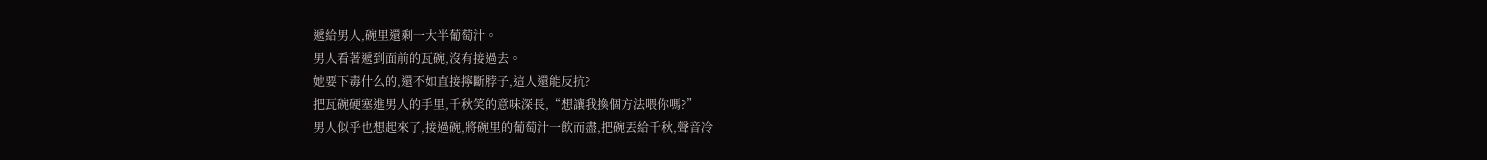遞給男人,碗里還剩一大半葡萄汁。
男人看著遞到面前的瓦碗,沒有接過去。
她要下毒什么的,還不如直接擰斷脖子,這人還能反抗?
把瓦碗硬塞進男人的手里,千秋笑的意味深長,“想讓我換個方法喂你嗎?”
男人似乎也想起來了,接過碗,將碗里的葡萄汁一飲而盡,把碗丟給千秋,聲音冷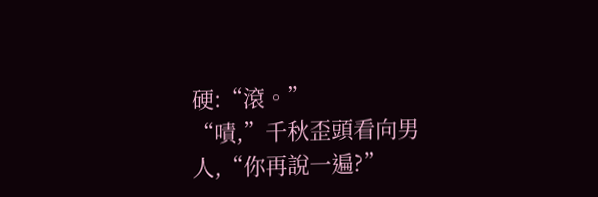硬:“滾。”
“嘖,”千秋歪頭看向男人,“你再說一遍?”